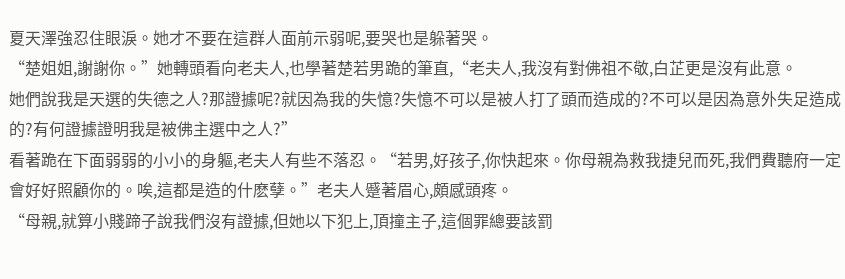夏天澤強忍住眼淚。她才不要在這群人面前示弱呢,要哭也是躲著哭。
“楚姐姐,謝謝你。”她轉頭看向老夫人,也學著楚若男跪的筆直,“老夫人,我沒有對佛祖不敬,白芷更是沒有此意。
她們說我是天選的失德之人?那證據呢?就因為我的失憶?失憶不可以是被人打了頭而造成的?不可以是因為意外失足造成的?有何證據證明我是被佛主選中之人?”
看著跪在下面弱弱的小小的身軀,老夫人有些不落忍。“若男,好孩子,你快起來。你母親為救我捷兒而死,我們費聽府一定會好好照顧你的。唉,這都是造的什麽孽。”老夫人蹙著眉心,頗感頭疼。
“母親,就算小賤蹄子說我們沒有證據,但她以下犯上,頂撞主子,這個罪總要該罰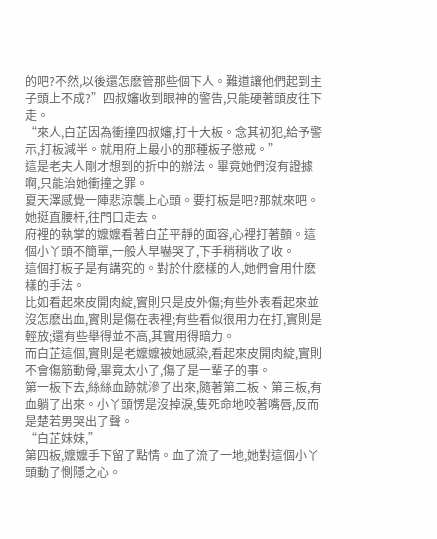的吧?不然,以後還怎麽管那些個下人。難道讓他們起到主子頭上不成?”四叔嬸收到眼神的警告,只能硬著頭皮往下走。
“來人,白芷因為衝撞四叔嬸,打十大板。念其初犯,給予警示,打板減半。就用府上最小的那種板子懲戒。”
這是老夫人剛才想到的折中的辦法。畢竟她們沒有證據啊,只能治她衝撞之罪。
夏天澤感覺一陣悲涼襲上心頭。要打板是吧?那就來吧。她挺直腰杆,往門口走去。
府裡的執掌的嬤嬤看著白芷平靜的面容,心裡打著顫。這個小丫頭不簡單,一般人早嚇哭了,下手稍稍收了收。
這個打板子是有講究的。對於什麽樣的人,她們會用什麽樣的手法。
比如看起來皮開肉綻,實則只是皮外傷;有些外表看起來並沒怎麽出血,實則是傷在表裡;有些看似很用力在打,實則是輕放;還有些舉得並不高,其實用得暗力。
而白芷這個,實則是老嬤嬤被她感染,看起來皮開肉綻,實則不會傷筋動骨,畢竟太小了,傷了是一輩子的事。
第一板下去,絲絲血跡就滲了出來,隨著第二板、第三板,有血躺了出來。小丫頭愣是沒掉淚,隻死命地咬著嘴唇,反而是楚若男哭出了聲。
“白芷妹妹,”
第四板,嬤嬤手下留了點情。血了流了一地,她對這個小丫頭動了惻隱之心。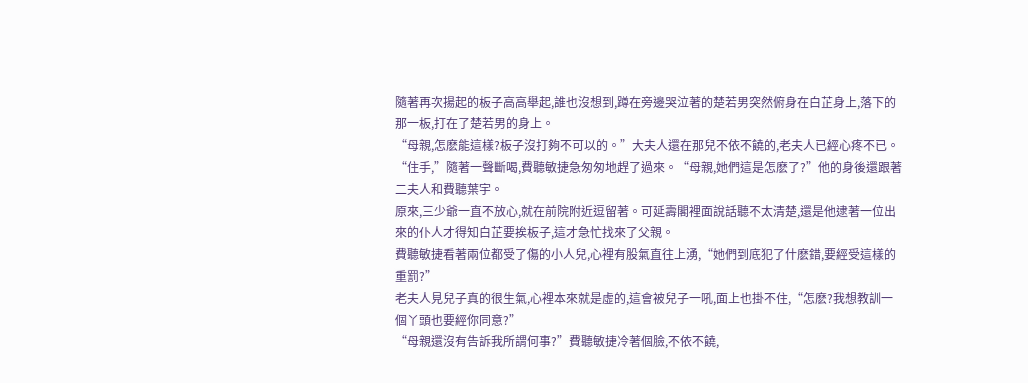隨著再次揚起的板子高高舉起,誰也沒想到,蹲在旁邊哭泣著的楚若男突然俯身在白芷身上,落下的那一板,打在了楚若男的身上。
“母親,怎麽能這樣?板子沒打夠不可以的。”大夫人還在那兒不依不饒的,老夫人已經心疼不已。
“住手,”隨著一聲斷喝,費聽敏捷急匆匆地趕了過來。“母親,她們這是怎麽了?”他的身後還跟著二夫人和費聽葉宇。
原來,三少爺一直不放心,就在前院附近逗留著。可延壽閣裡面說話聽不太清楚,還是他逮著一位出來的仆人才得知白芷要挨板子,這才急忙找來了父親。
費聽敏捷看著兩位都受了傷的小人兒,心裡有股氣直往上湧,“她們到底犯了什麽錯,要經受這樣的重罰?”
老夫人見兒子真的很生氣,心裡本來就是虛的,這會被兒子一吼,面上也掛不住,“怎麽?我想教訓一個丫頭也要經你同意?”
“母親還沒有告訴我所謂何事?”費聽敏捷冷著個臉,不依不饒,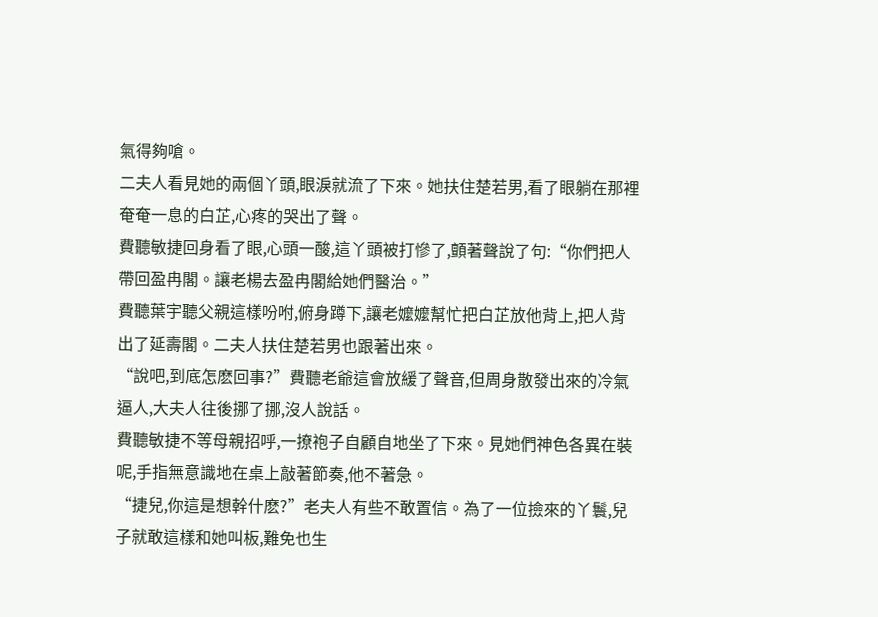氣得夠嗆。
二夫人看見她的兩個丫頭,眼淚就流了下來。她扶住楚若男,看了眼躺在那裡奄奄一息的白芷,心疼的哭出了聲。
費聽敏捷回身看了眼,心頭一酸,這丫頭被打慘了,顫著聲說了句:“你們把人帶回盈冉閣。讓老楊去盈冉閣給她們醫治。”
費聽葉宇聽父親這樣吩咐,俯身蹲下,讓老嬤嬤幫忙把白芷放他背上,把人背出了延壽閣。二夫人扶住楚若男也跟著出來。
“說吧,到底怎麽回事?”費聽老爺這會放緩了聲音,但周身散發出來的冷氣逼人,大夫人往後挪了挪,沒人說話。
費聽敏捷不等母親招呼,一撩袍子自顧自地坐了下來。見她們神色各異在裝呢,手指無意識地在桌上敲著節奏,他不著急。
“捷兒,你這是想幹什麽?”老夫人有些不敢置信。為了一位撿來的丫鬟,兒子就敢這樣和她叫板,難免也生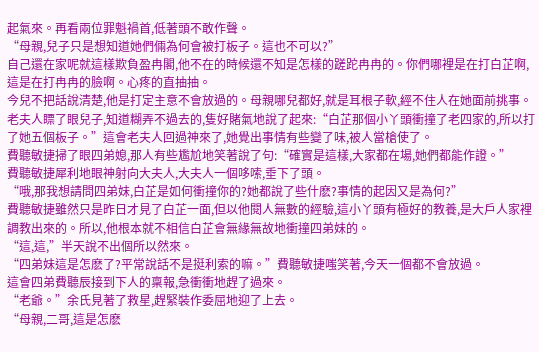起氣來。再看兩位罪魁禍首,低著頭不敢作聲。
“母親,兒子只是想知道她們倆為何會被打板子。這也不可以?”
自己還在家呢就這樣欺負盈冉閣,他不在的時候還不知是怎樣的蹉跎冉冉的。你們哪裡是在打白芷啊,這是在打冉冉的臉啊。心疼的直抽抽。
今兒不把話說清楚,他是打定主意不會放過的。母親哪兒都好,就是耳根子軟,經不住人在她面前挑事。
老夫人瞟了眼兒子,知道糊弄不過去的,隻好賭氣地說了起來:“白芷那個小丫頭衝撞了老四家的,所以打了她五個板子。”這會老夫人回過神來了,她覺出事情有些變了味,被人當槍使了。
費聽敏捷掃了眼四弟媳,那人有些尷尬地笑著說了句:“確實是這樣,大家都在場,她們都能作證。”
費聽敏捷犀利地眼神射向大夫人,大夫人一個哆嗦,垂下了頭。
“哦,那我想請問四弟妹,白芷是如何衝撞你的?她都說了些什麽?事情的起因又是為何?”
費聽敏捷雖然只是昨日才見了白芷一面,但以他閱人無數的經驗,這小丫頭有極好的教養,是大戶人家裡調教出來的。所以,他根本就不相信白芷會無緣無故地衝撞四弟妹的。
“這,這,”半天說不出個所以然來。
“四弟妹這是怎麽了?平常說話不是挺利索的嘛。”費聽敏捷嗤笑著,今天一個都不會放過。
這會四弟費聽辰接到下人的稟報,急衝衝地趕了過來。
“老爺。”余氏見著了救星,趕緊裝作委屈地迎了上去。
“母親,二哥,這是怎麽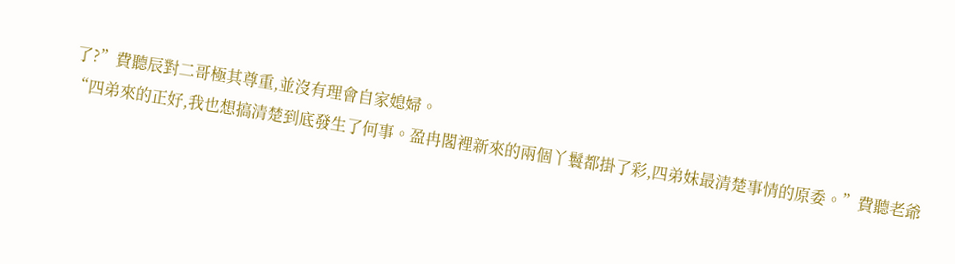了?”費聽辰對二哥極其尊重,並沒有理會自家媳婦。
“四弟來的正好,我也想搞清楚到底發生了何事。盈冉閣裡新來的兩個丫鬟都掛了彩,四弟妹最清楚事情的原委。”費聽老爺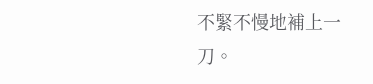不緊不慢地補上一刀。